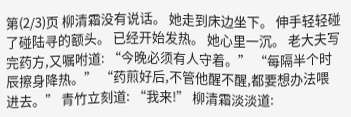第(2/3)页 柳清霜没有说话。 她走到床边坐下。 伸手轻轻碰了碰陆寻的额头。 已经开始发热。 她心里一沉。 老大夫写完药方,又嘱咐道: “今晚必须有人守着。” “每隔半个时辰擦身降热。” “药煎好后,不管他醒不醒,都要想办法喂进去。” 青竹立刻道: “我来!” 柳清霜淡淡道: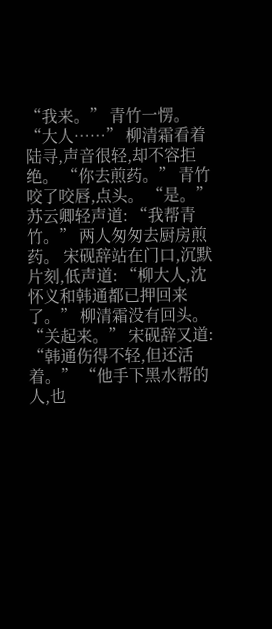“我来。” 青竹一愣。 “大人……” 柳清霜看着陆寻,声音很轻,却不容拒绝。 “你去煎药。” 青竹咬了咬唇,点头。 “是。” 苏云卿轻声道: “我帮青竹。” 两人匆匆去厨房煎药。 宋砚辞站在门口,沉默片刻,低声道: “柳大人,沈怀义和韩通都已押回来了。” 柳清霜没有回头。 “关起来。” 宋砚辞又道: “韩通伤得不轻,但还活着。” “他手下黑水帮的人,也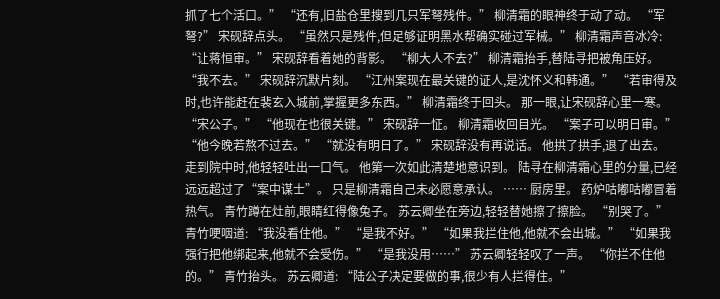抓了七个活口。” “还有,旧盐仓里搜到几只军弩残件。” 柳清霜的眼神终于动了动。 “军弩?” 宋砚辞点头。 “虽然只是残件,但足够证明黑水帮确实碰过军械。” 柳清霜声音冰冷: “让蒋恒审。” 宋砚辞看着她的背影。 “柳大人不去?” 柳清霜抬手,替陆寻把被角压好。 “我不去。” 宋砚辞沉默片刻。 “江州案现在最关键的证人,是沈怀义和韩通。” “若审得及时,也许能赶在裴玄入城前,掌握更多东西。” 柳清霜终于回头。 那一眼,让宋砚辞心里一寒。 “宋公子。” “他现在也很关键。” 宋砚辞一怔。 柳清霜收回目光。 “案子可以明日审。” “他今晚若熬不过去。” “就没有明日了。” 宋砚辞没有再说话。 他拱了拱手,退了出去。 走到院中时,他轻轻吐出一口气。 他第一次如此清楚地意识到。 陆寻在柳清霜心里的分量,已经远远超过了“案中谋士”。 只是柳清霜自己未必愿意承认。 …… 厨房里。 药炉咕嘟咕嘟冒着热气。 青竹蹲在灶前,眼睛红得像兔子。 苏云卿坐在旁边,轻轻替她擦了擦脸。 “别哭了。” 青竹哽咽道: “我没看住他。” “是我不好。” “如果我拦住他,他就不会出城。” “如果我强行把他绑起来,他就不会受伤。” “是我没用……” 苏云卿轻轻叹了一声。 “你拦不住他的。” 青竹抬头。 苏云卿道: “陆公子决定要做的事,很少有人拦得住。”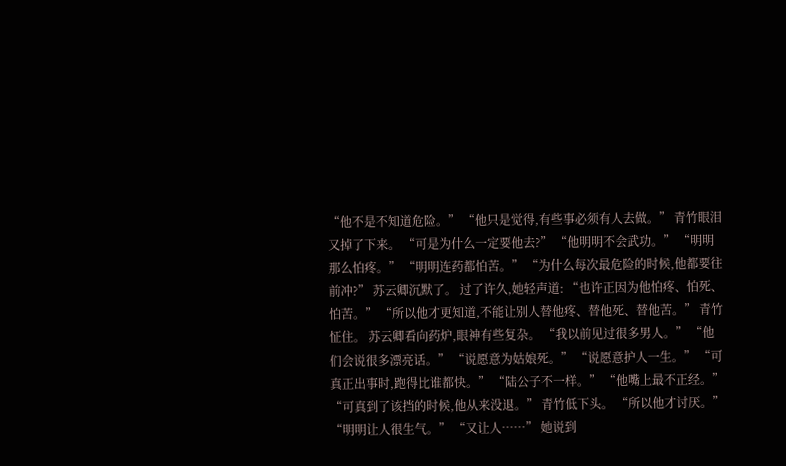“他不是不知道危险。” “他只是觉得,有些事必须有人去做。” 青竹眼泪又掉了下来。 “可是为什么一定要他去?” “他明明不会武功。” “明明那么怕疼。” “明明连药都怕苦。” “为什么每次最危险的时候,他都要往前冲?” 苏云卿沉默了。 过了许久,她轻声道: “也许正因为他怕疼、怕死、怕苦。” “所以他才更知道,不能让别人替他疼、替他死、替他苦。” 青竹怔住。 苏云卿看向药炉,眼神有些复杂。 “我以前见过很多男人。” “他们会说很多漂亮话。” “说愿意为姑娘死。” “说愿意护人一生。” “可真正出事时,跑得比谁都快。” “陆公子不一样。” “他嘴上最不正经。” “可真到了该挡的时候,他从来没退。” 青竹低下头。 “所以他才讨厌。” “明明让人很生气。” “又让人……” 她说到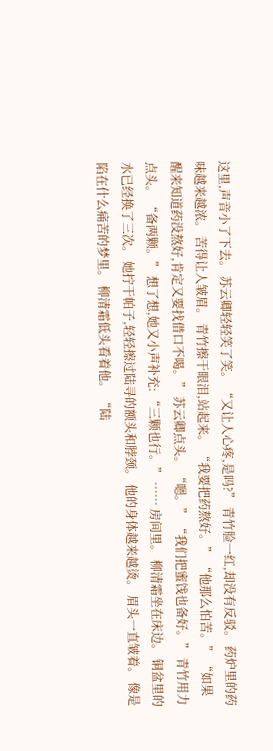这里,声音小了下去。 苏云卿轻轻笑了笑。 “又让人心疼,是吗?” 青竹脸一红,却没有反驳。 药炉里的药味越来越浓。 苦得让人皱眉。 青竹擦干眼泪,站起来。 “我要把药熬好。” “他那么怕苦。” “如果醒来知道药没熬好,肯定又要找借口不喝。” 苏云卿点头。 “嗯。” “我们把蜜饯也备好。” 青竹用力点头。 “备两颗。” 想了想,她又小声补充: “三颗也行。” …… 房间里。 柳清霜坐在床边。 铜盆里的水已经换了三次。 她拧干帕子,轻轻擦过陆寻的额头和脖颈。 他的身体越来越烫。 眉头一直皱着。 像是陷在什么痛苦的梦里。 柳清霜低头看着他。 “陆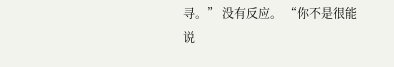寻。” 没有反应。 “你不是很能说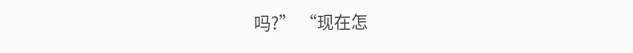吗?” “现在怎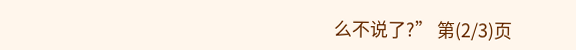么不说了?” 第(2/3)页